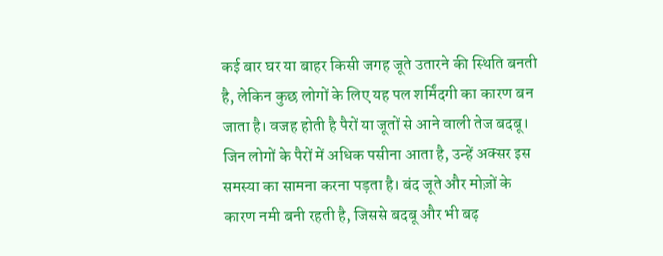कई बार घर या बाहर किसी जगह जूते उतारने की स्थिति बनती है, लेकिन कुछ लोगों के लिए यह पल शर्मिंदगी का कारण बन जाता है। वजह होती है पैरों या जूतों से आने वाली तेज बदबू। जिन लोगों के पैरों में अधिक पसीना आता है, उन्हें अक्सर इस समस्या का सामना करना पड़ता है। बंद जूते और मोज़ों के कारण नमी बनी रहती है, जिससे बदबू और भी बढ़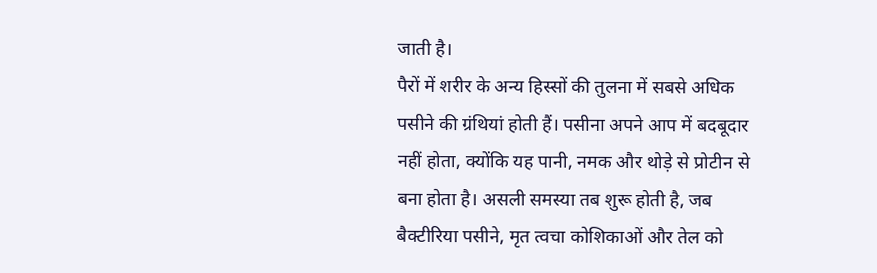जाती है।
पैरों में शरीर के अन्य हिस्सों की तुलना में सबसे अधिक पसीने की ग्रंथियां होती हैं। पसीना अपने आप में बदबूदार नहीं होता, क्योंकि यह पानी, नमक और थोड़े से प्रोटीन से बना होता है। असली समस्या तब शुरू होती है, जब बैक्टीरिया पसीने, मृत त्वचा कोशिकाओं और तेल को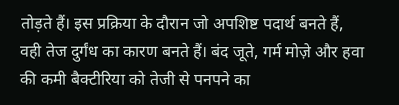तोड़ते हैं। इस प्रक्रिया के दौरान जो अपशिष्ट पदार्थ बनते हैं, वही तेज दुर्गंध का कारण बनते हैं। बंद जूते, गर्म मोज़े और हवा की कमी बैक्टीरिया को तेजी से पनपने का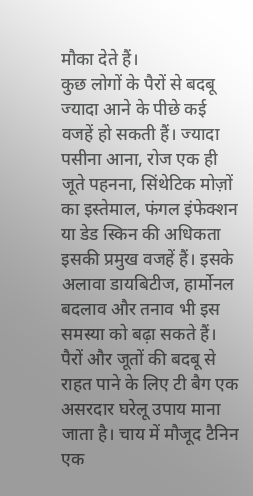मौका देते हैं।
कुछ लोगों के पैरों से बदबू ज्यादा आने के पीछे कई वजहें हो सकती हैं। ज्यादा पसीना आना, रोज एक ही जूते पहनना, सिंथेटिक मोज़ों का इस्तेमाल, फंगल इंफेक्शन या डेड स्किन की अधिकता इसकी प्रमुख वजहें हैं। इसके अलावा डायबिटीज, हार्मोनल बदलाव और तनाव भी इस समस्या को बढ़ा सकते हैं।
पैरों और जूतों की बदबू से राहत पाने के लिए टी बैग एक असरदार घरेलू उपाय माना जाता है। चाय में मौजूद टैनिन एक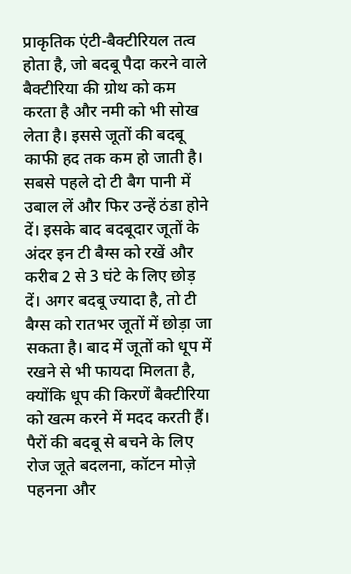प्राकृतिक एंटी-बैक्टीरियल तत्व होता है, जो बदबू पैदा करने वाले बैक्टीरिया की ग्रोथ को कम करता है और नमी को भी सोख लेता है। इससे जूतों की बदबू काफी हद तक कम हो जाती है।
सबसे पहले दो टी बैग पानी में उबाल लें और फिर उन्हें ठंडा होने दें। इसके बाद बदबूदार जूतों के अंदर इन टी बैग्स को रखें और करीब 2 से 3 घंटे के लिए छोड़ दें। अगर बदबू ज्यादा है, तो टी बैग्स को रातभर जूतों में छोड़ा जा सकता है। बाद में जूतों को धूप में रखने से भी फायदा मिलता है, क्योंकि धूप की किरणें बैक्टीरिया को खत्म करने में मदद करती हैं।
पैरों की बदबू से बचने के लिए रोज जूते बदलना, कॉटन मोज़े पहनना और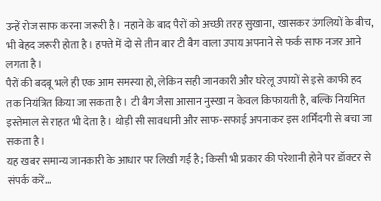उन्हें रोज साफ करना जरूरी है। नहाने के बाद पैरों को अच्छी तरह सुखाना, खासकर उंगलियों के बीच, भी बेहद जरूरी होता है। हफ्ते में दो से तीन बार टी बैग वाला उपाय अपनाने से फर्क साफ नजर आने लगता है।
पैरों की बदबू भले ही एक आम समस्या हो, लेकिन सही जानकारी और घरेलू उपायों से इसे काफी हद तक नियंत्रित किया जा सकता है। टी बैग जैसा आसान नुस्खा न केवल किफायती है, बल्कि नियमित इस्तेमाल से राहत भी देता है। थोड़ी सी सावधानी और साफ-सफाई अपनाकर इस शर्मिंदगी से बचा जा सकता है।
यह खबर समान्य जानकारी के आधार पर लिखी गई है; किसी भी प्रकार की परेशानी होने पर डॉक्टर से संपर्क करें…